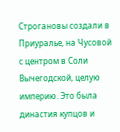Строгановы создали в Приуралье, на Чусовой с центром в Соли Вычегодской, целую империю. Это была династия купцов и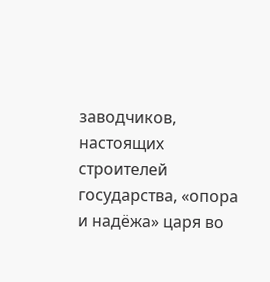заводчиков, настоящих строителей государства, «опора и надёжа» царя во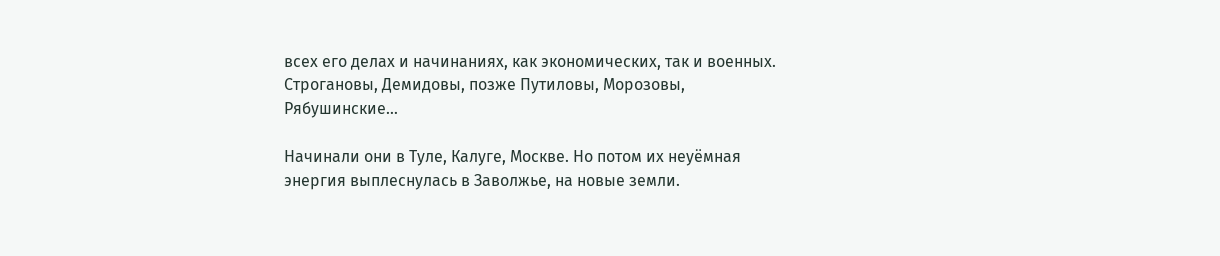всех его делах и начинаниях, как экономических, так и военных. Строгановы, Демидовы, позже Путиловы, Морозовы, Рябушинские…

Начинали они в Туле, Калуге, Москве. Но потом их неуёмная энергия выплеснулась в Заволжье, на новые земли.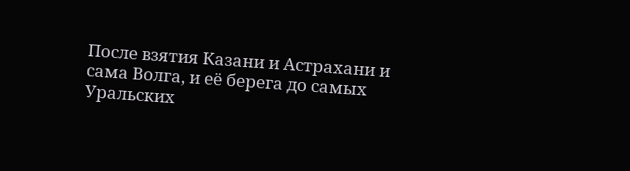После взятия Казани и Астрахани и сама Волга, и её берега до самых Уральских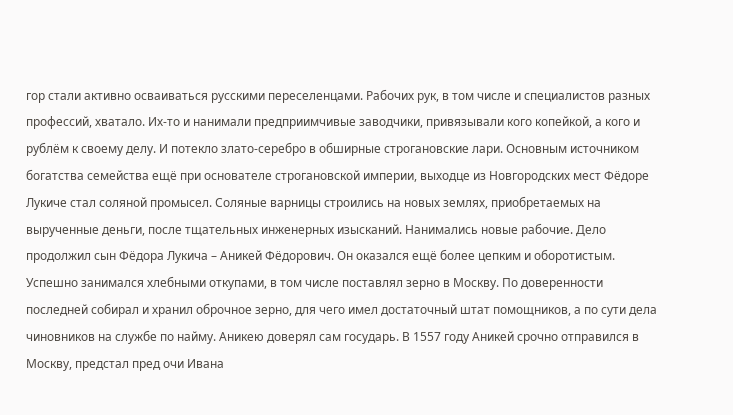гор стали активно осваиваться русскими переселенцами. Рабочих рук, в том числе и специалистов разных профессий, хватало. Их-то и нанимали предприимчивые заводчики, привязывали кого копейкой, а кого и рублём к своему делу. И потекло злато-серебро в обширные строгановские лари. Основным источником богатства семейства ещё при основателе строгановской империи, выходце из Новгородских мест Фёдоре Лукиче стал соляной промысел. Соляные варницы строились на новых землях, приобретаемых на вырученные деньги, после тщательных инженерных изысканий. Нанимались новые рабочие. Дело продолжил сын Фёдора Лукича – Аникей Фёдорович. Он оказался ещё более цепким и оборотистым. Успешно занимался хлебными откупами, в том числе поставлял зерно в Москву. По доверенности последней собирал и хранил оброчное зерно, для чего имел достаточный штат помощников, а по сути дела чиновников на службе по найму. Аникею доверял сам государь. В 1557 году Аникей срочно отправился в Москву, предстал пред очи Ивана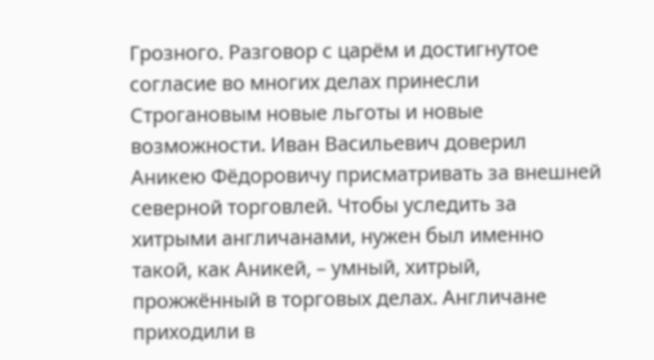Грозного. Разговор с царём и достигнутое согласие во многих делах принесли Строгановым новые льготы и новые возможности. Иван Васильевич доверил Аникею Фёдоровичу присматривать за внешней северной торговлей. Чтобы уследить за хитрыми англичанами, нужен был именно такой, как Аникей, – умный, хитрый, прожжённый в торговых делах. Англичане приходили в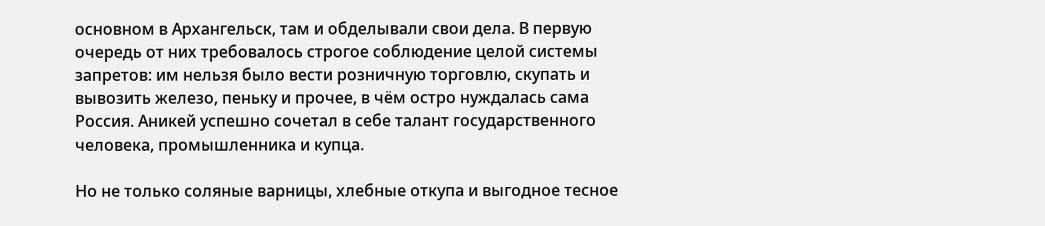основном в Архангельск, там и обделывали свои дела. В первую очередь от них требовалось строгое соблюдение целой системы запретов: им нельзя было вести розничную торговлю, скупать и вывозить железо, пеньку и прочее, в чём остро нуждалась сама Россия. Аникей успешно сочетал в себе талант государственного человека, промышленника и купца.

Но не только соляные варницы, хлебные откупа и выгодное тесное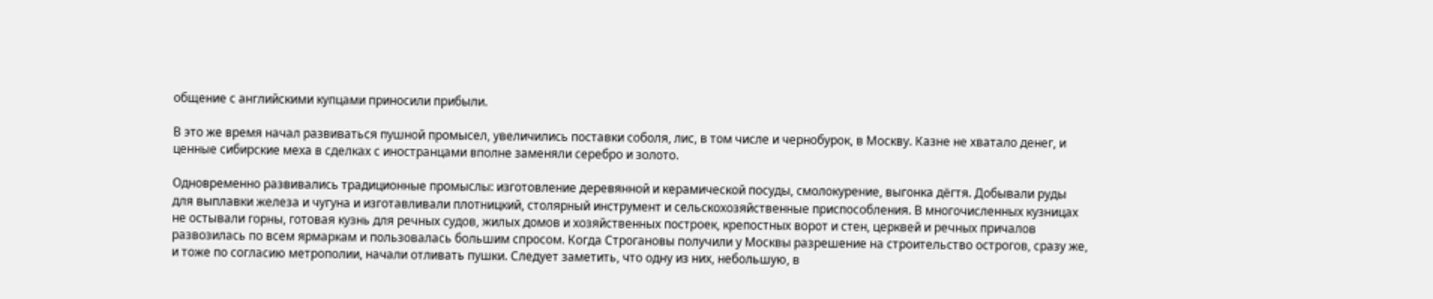общение с английскими купцами приносили прибыли.

В это же время начал развиваться пушной промысел, увеличились поставки соболя, лис, в том числе и чернобурок, в Москву. Казне не хватало денег, и ценные сибирские меха в сделках с иностранцами вполне заменяли серебро и золото.

Одновременно развивались традиционные промыслы: изготовление деревянной и керамической посуды, смолокурение, выгонка дёгтя. Добывали руды для выплавки железа и чугуна и изготавливали плотницкий, столярный инструмент и сельскохозяйственные приспособления. В многочисленных кузницах не остывали горны, готовая кузнь для речных судов, жилых домов и хозяйственных построек, крепостных ворот и стен, церквей и речных причалов развозилась по всем ярмаркам и пользовалась большим спросом. Когда Строгановы получили у Москвы разрешение на строительство острогов, сразу же, и тоже по согласию метрополии, начали отливать пушки. Следует заметить, что одну из них, небольшую, в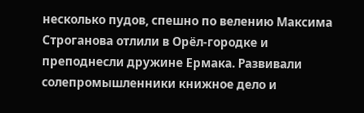несколько пудов, спешно по велению Максима Строганова отлили в Орёл-городке и преподнесли дружине Ермака. Развивали солепромышленники книжное дело и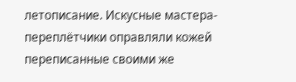летописание. Искусные мастера-переплётчики оправляли кожей переписанные своими же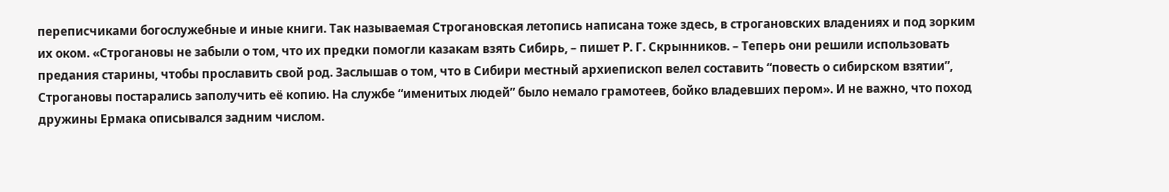переписчиками богослужебные и иные книги. Так называемая Строгановская летопись написана тоже здесь, в строгановских владениях и под зорким их оком. «Строгановы не забыли о том, что их предки помогли казакам взять Сибирь, – пишет Р. Г. Скрынников. – Теперь они решили использовать предания старины, чтобы прославить свой род. Заслышав о том, что в Сибири местный архиепископ велел составить “повесть о сибирском взятии”, Строгановы постарались заполучить её копию. На службе “именитых людей” было немало грамотеев, бойко владевших пером». И не важно, что поход дружины Ермака описывался задним числом.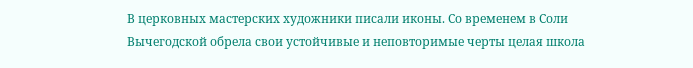В церковных мастерских художники писали иконы. Со временем в Соли Вычегодской обрела свои устойчивые и неповторимые черты целая школа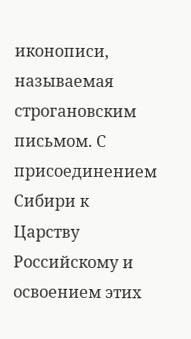иконописи, называемая строгановским письмом. С присоединением Сибири к Царству Российскому и освоением этих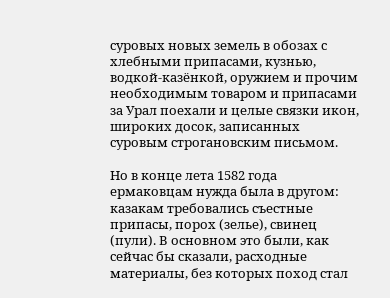суровых новых земель в обозах с хлебными припасами, кузнью, водкой-казёнкой, оружием и прочим необходимым товаром и припасами за Урал поехали и целые связки икон, широких досок, записанных суровым строгановским письмом.

Но в конце лета 1582 года ермаковцам нужда была в другом: казакам требовались съестные припасы, порох (зелье), свинец (пули). В основном это были, как сейчас бы сказали, расходные материалы, без которых поход стал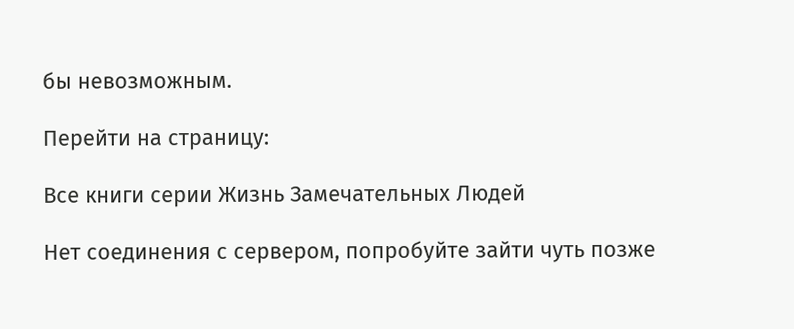бы невозможным.

Перейти на страницу:

Все книги серии Жизнь Замечательных Людей

Нет соединения с сервером, попробуйте зайти чуть позже